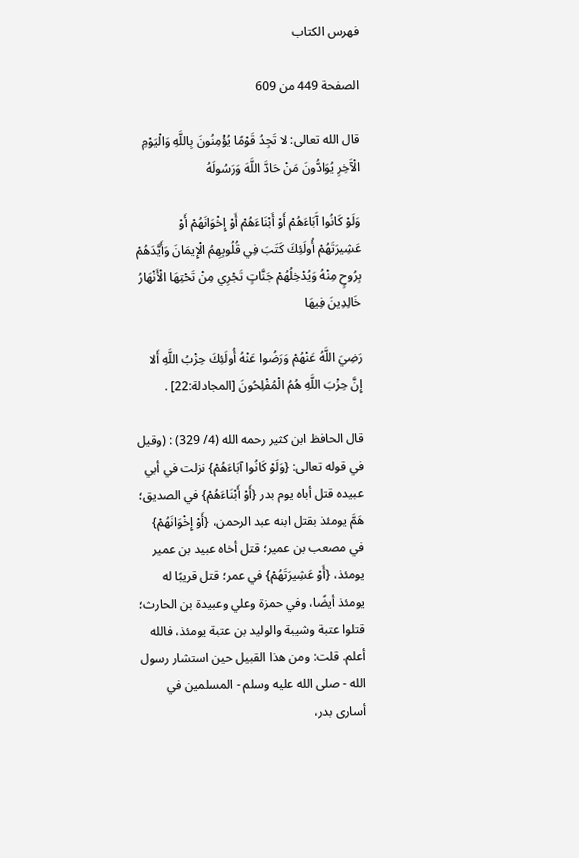فهرس الكتاب

الصفحة 449 من 609

قال الله تعالى: لا تَجِدُ قَوْمًا يُؤْمِنُونَ بِاللَّهِ وَالْيَوْمِ الْآَخِرِ يُوَادُّونَ مَنْ حَادَّ اللَّهَ وَرَسُولَهُ

وَلَوْ كَانُوا آَبَاءَهُمْ أَوْ أَبْنَاءَهُمْ أَوْ إِخْوَانَهُمْ أَوْ عَشِيرَتَهُمْ أُولَئِكَ كَتَبَ فِي قُلُوبِهِمُ الْإِيمَانَ وَأَيَّدَهُمْ بِرُوحٍ مِنْهُ وَيُدْخِلُهُمْ جَنَّاتٍ تَجْرِي مِنْ تَحْتِهَا الْأَنْهَارُ خَالِدِينَ فِيهَا

رَضِيَ اللَّهُ عَنْهُمْ وَرَضُوا عَنْهُ أُولَئِكَ حِزْبُ اللَّهِ أَلا إِنَّ حِزْبَ اللَّهِ هُمُ الْمُفْلِحُونَ [المجادلة:22] .

قال الحافظ ابن كثير رحمه الله (4/ 329) : (وقيل في قوله تعالى: {وَلَوْ كَانُوا آبَاءَهُمْ} نزلت في أبي عبيده قتل أباه يوم بدر {أَوْ أَبْنَاءَهُمْ} في الصديق؛ هَمَّ يومئذ بقتل ابنه عبد الرحمن، {أَوْ إِخْوَانَهُمْ} في مصعب بن عمير؛ قتل أخاه عبيد بن عمير يومئذ، {أَوْ عَشِيرَتَهُمْ} في عمر؛ قتل قريبًا له يومئذ أيضًا، وفي حمزة وعلي وعبيدة بن الحارث؛ قتلوا عتبة وشيبة والوليد بن عتبة يومئذ، فالله أعلم. قلت: ومن هذا القبيل حين استشار رسول الله - صلى الله عليه وسلم - المسلمين في أسارى بدر،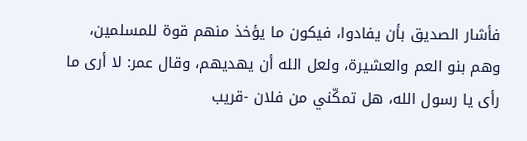فأشار الصديق بأن يفادوا، فيكون ما يؤخذ منهم قوة للمسلمين، وهم بنو العم والعشيرة، ولعل الله أن يهديهم، وقال عمر: لا أرى ما رأى يا رسول الله، هل تمكّني من فلان -قريب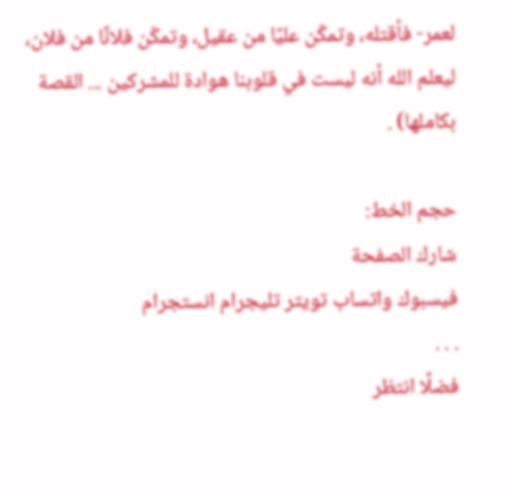لعمر- فأقتله، وتمكّن عليًا من عقيل، وتمكّن فلانًا من فلان، ليعلم الله أنه ليست في قلوبنا هوادة للمشركين ... القصة بكاملها) .

حجم الخط:
شارك الصفحة
فيسبوك واتساب تويتر تليجرام انستجرام
. . .
فضلًا انتظر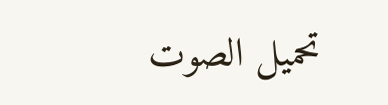تحميل الصوت